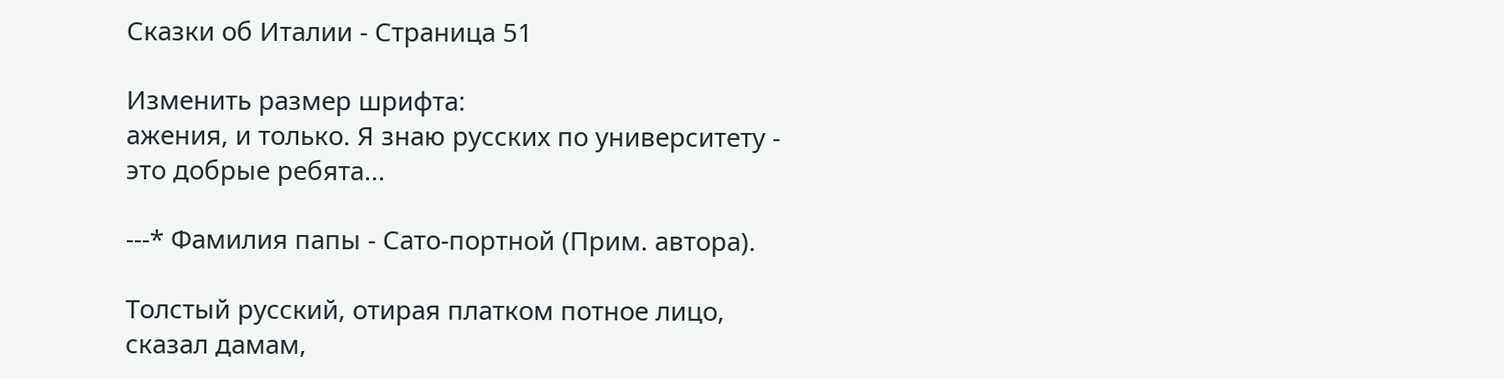Сказки об Италии - Страница 51

Изменить размер шрифта:
ажения, и только. Я знаю русских по университету - это добрые ребята...

---* Фамилия папы - Сато-портной (Прим. автора).

Толстый русский, отирая платком потное лицо, сказал дамам,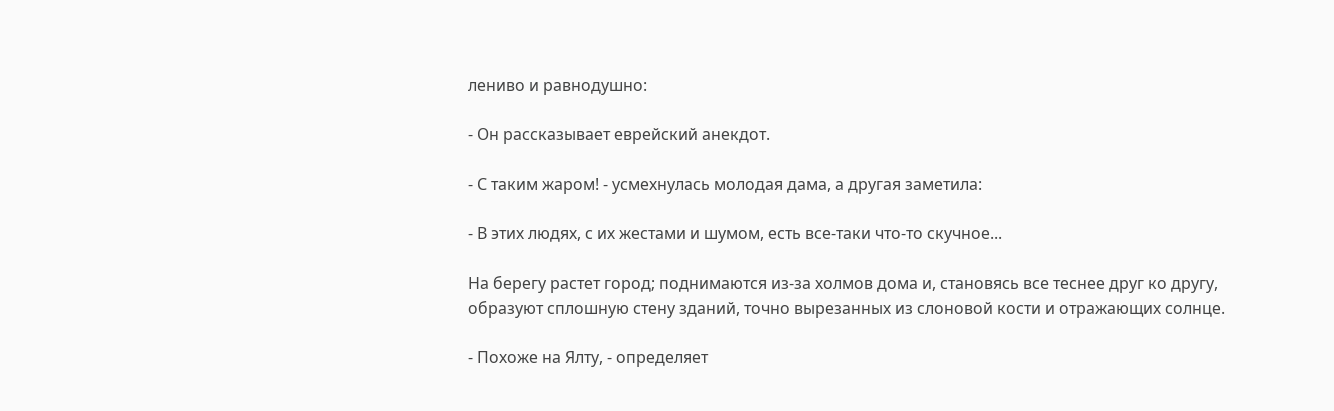лениво и равнодушно:

- Он рассказывает еврейский анекдот.

- С таким жаром! - усмехнулась молодая дама, а другая заметила:

- В этих людях, с их жестами и шумом, есть все-таки что-то скучное...

На берегу растет город; поднимаются из-за холмов дома и, становясь всe теснее друг ко другу, образуют сплошную стену зданий, точно вырезанных из слоновой кости и отражающих солнце.

- Похоже на Ялту, - определяет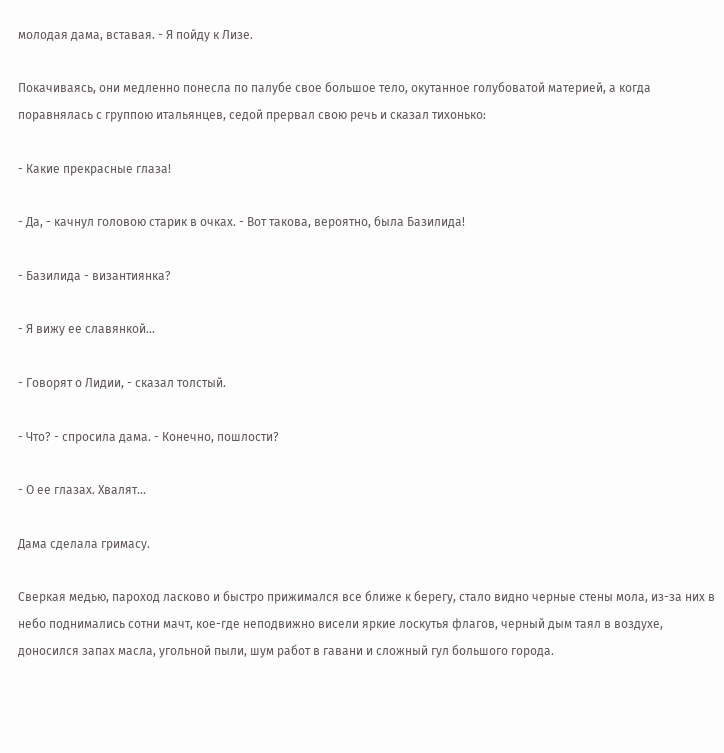молодая дама, вставая. - Я пойду к Лизе.

Покачиваясь, они медленно понесла по палубе свое большое тело, окутанное голубоватой материей, а когда поравнялась с группою итальянцев, седой прервал свою речь и сказал тихонько:

- Какие прекрасные глаза!

- Да, - качнул головою старик в очках. - Вот такова, вероятно, была Базилида!

- Базилида - византиянка?

- Я вижу ее славянкой...

- Говорят о Лидии, - сказал толстый.

- Что? - спросила дама. - Конечно, пошлости?

- О ее глазах. Хвалят...

Дама сделала гримасу.

Сверкая медью, пароход ласково и быстро прижимался всe ближе к берегу, стало видно черные стены мола, из-за них в небо поднимались сотни мачт, кое-где неподвижно висели яркие лоскутья флагов, черный дым таял в воздухе, доносился запах масла, угольной пыли, шум работ в гавани и сложный гул большого города.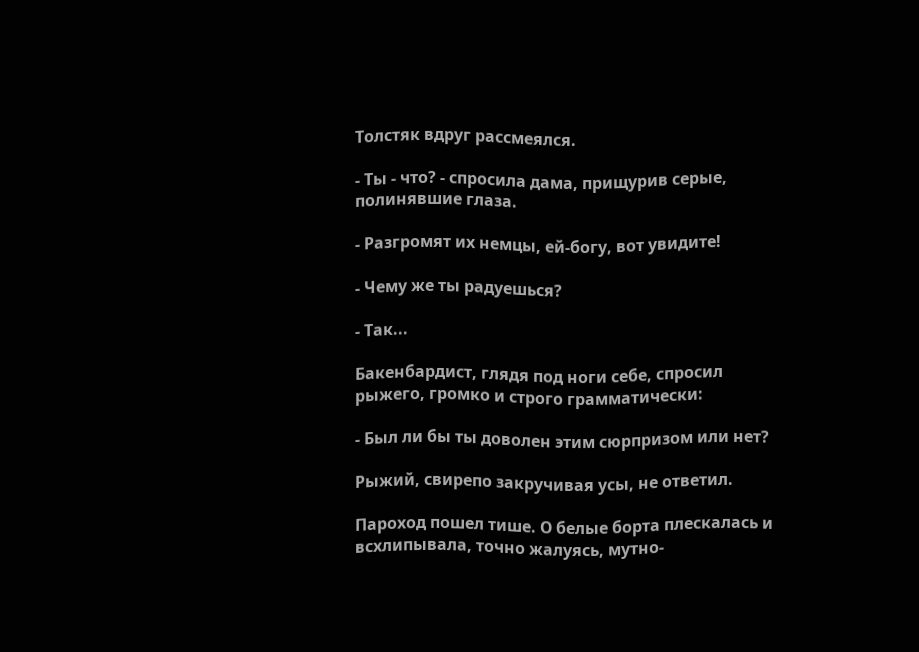Толстяк вдруг рассмеялся.

- Ты - что? - спросила дама, прищурив серые, полинявшие глаза.

- Разгромят их немцы, ей-богу, вот увидите!

- Чему же ты радуешься?

- Так...

Бакенбардист, глядя под ноги себе, спросил рыжего, громко и строго грамматически:

- Был ли бы ты доволен этим сюрпризом или нет?

Рыжий, свирепо закручивая усы, не ответил.

Пароход пошел тише. О белые борта плескалась и всхлипывала, точно жалуясь, мутно-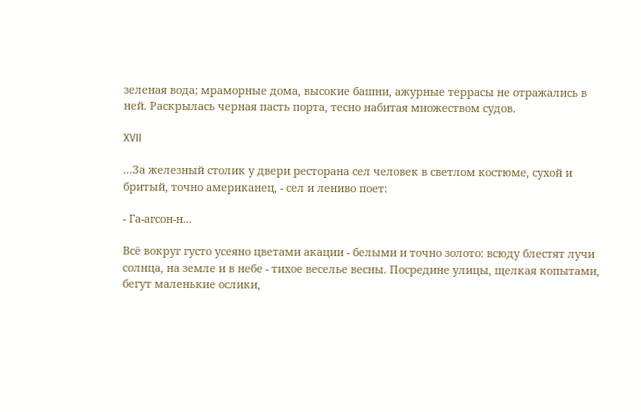зеленая вода; мраморные дома, высокие башни, ажурные террасы не отражались в ней. Раскрылась черная пасть порта, тесно набитая множеством судов.

XVII

...За железный столик у двери ресторана сел человек в светлом костюме, сухой и бритый, точно американец, - сел и лениво поет:

- Га-агсон-н...

Всё вокруг густо усеяно цветами акации - белыми и точно золото: всюду блестят лучи солнца, на земле и в небе - тихое веселье весны. Посредине улицы, щелкая копытами, бегут маленькие ослики,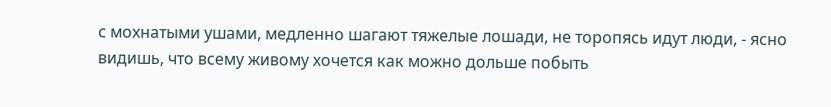с мохнатыми ушами, медленно шагают тяжелые лошади, не торопясь идут люди, - ясно видишь, что всему живому хочется как можно дольше побыть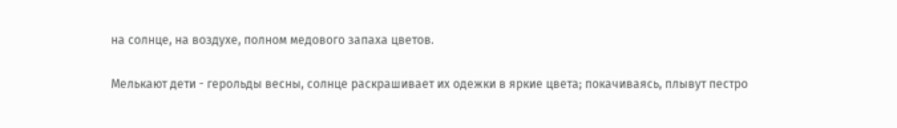на солнце, на воздухе, полном медового запаха цветов.

Мелькают дети - герольды весны, солнце раскрашивает их одежки в яркие цвета; покачиваясь, плывут пестро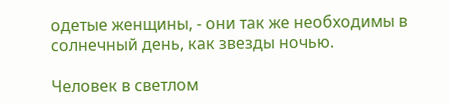одетые женщины, - они так же необходимы в солнечный день, как звезды ночью.

Человек в светлом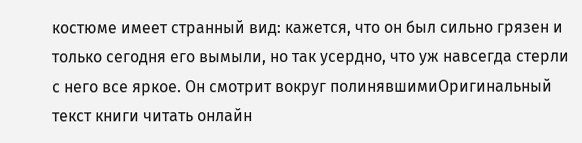костюме имеет странный вид: кажется, что он был сильно грязен и только сегодня его вымыли, но так усердно, что уж навсегда стерли с него всe яркое. Он смотрит вокруг полинявшимиОригинальный текст книги читать онлайн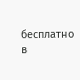бесплатно в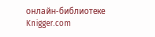онлайн-библиотеке Knigger.com